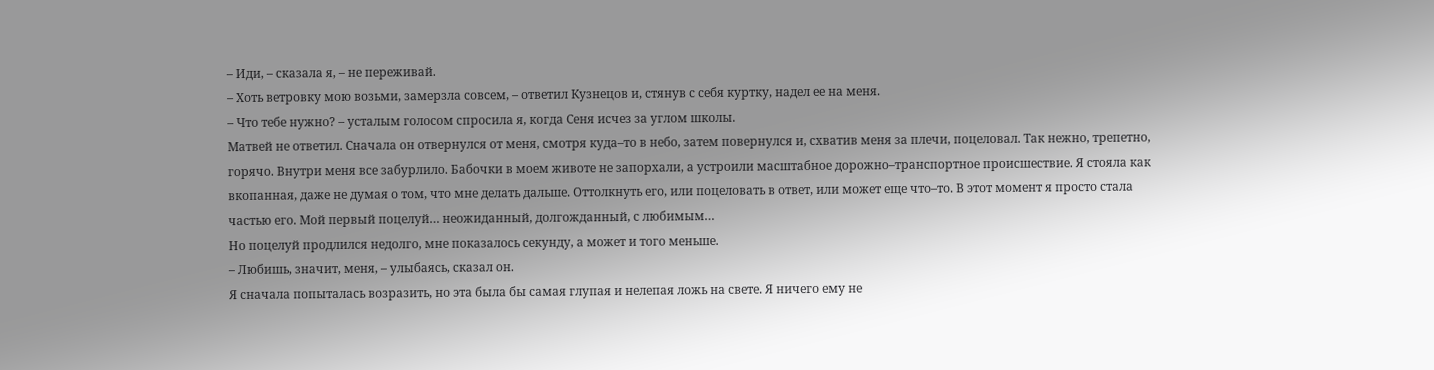– Иди, – сказала я, – не переживай.
– Хоть ветровку мою возьми, замерзла совсем, – ответил Кузнецов и, стянув с себя куртку, надел ее на меня.
– Что тебе нужно? – усталым голосом спросила я, когда Сеня исчез за углом школы.
Матвей не ответил. Сначала он отвернулся от меня, смотря куда–то в небо, затем повернулся и, схватив меня за плечи, поцеловал. Так нежно, трепетно, горячо. Внутри меня все забурлило. Бабочки в моем животе не запорхали, а устроили масштабное дорожно–транспортное происшествие. Я стояла как вкопанная, даже не думая о том, что мне делать дальше. Оттолкнуть его, или поцеловать в ответ, или может еще что–то. В этот момент я просто стала частью его. Мой первый поцелуй… неожиданный, долгожданный, с любимым…
Но поцелуй продлился недолго, мне показалось секунду, а может и того меньше.
– Любишь, значит, меня, – улыбаясь, сказал он.
Я сначала попыталась возразить, но эта была бы самая глупая и нелепая ложь на свете. Я ничего ему не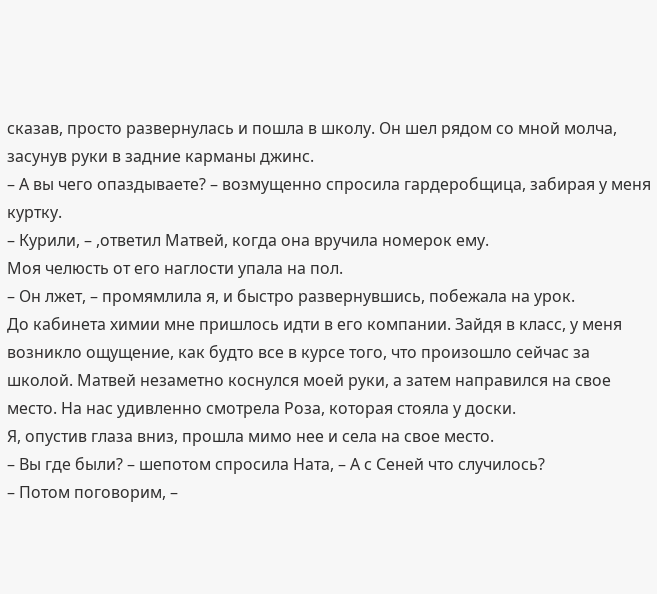сказав, просто развернулась и пошла в школу. Он шел рядом со мной молча, засунув руки в задние карманы джинс.
– А вы чего опаздываете? – возмущенно спросила гардеробщица, забирая у меня куртку.
– Курили, – ,ответил Матвей, когда она вручила номерок ему.
Моя челюсть от его наглости упала на пол.
– Он лжет, – промямлила я, и быстро развернувшись, побежала на урок.
До кабинета химии мне пришлось идти в его компании. Зайдя в класс, у меня возникло ощущение, как будто все в курсе того, что произошло сейчас за школой. Матвей незаметно коснулся моей руки, а затем направился на свое место. На нас удивленно смотрела Роза, которая стояла у доски.
Я, опустив глаза вниз, прошла мимо нее и села на свое место.
– Вы где были? – шепотом спросила Ната, – А с Сеней что случилось?
– Потом поговорим, –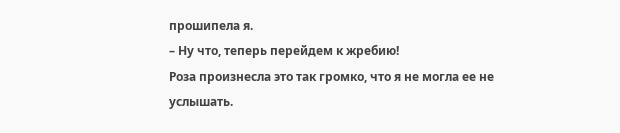прошипела я.
– Ну что, теперь перейдем к жребию!
Роза произнесла это так громко, что я не могла ее не услышать.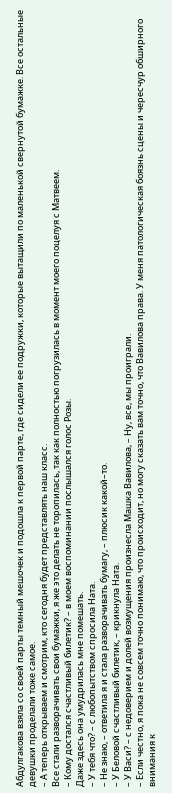Абдулгакова взяла со своей парты темный мешочек и подошла к первой парте, где сидели ее подружки, которые вытащили по маленькой свернутой бумажке. Все остальные девушки проделали тоже самое.
– А теперь открываем и смотрим, кто сегодня будет представлять наш класс.
Все стали разворачивать свои бумажки, я же это делать не торопилась, так как полностью погрузилась в момент моего поцелуя с Матвеем.
– Кому достался счастливый билетик? – в моем воспоминании послышался голос Розы.
Даже здесь она умудрилась мне помешать.
– У тебя что? – с любопытством спросила Ната.
– Не знаю, – ответила я и стала разворачивать бумагу, – плюсик какой–то.
– У Беловой счастливый билетик, – крикнула Ната.
– У Васи? – с недоверием и долей возмущения произнесла Машка Вавилова, – Ну, все, мы проиграли.
– Если честно, я пока не совсем точно понимаю, что происходит, но могу сказать вам точно, что Вавилова права. У меня патологическая боязнь сцены и чересчур обширного внимания к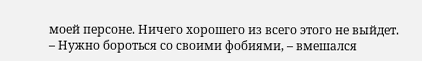моей персоне. Ничего хорошего из всего этого не выйдет.
– Нужно бороться со своими фобиями, – вмешался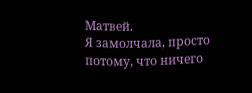Матвей.
Я замолчала, просто потому, что ничего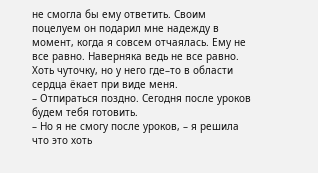не смогла бы ему ответить. Своим поцелуем он подарил мне надежду в момент, когда я совсем отчаялась. Ему не все равно. Наверняка ведь не все равно. Хоть чуточку, но у него где–то в области сердца ёкает при виде меня.
– Отпираться поздно. Сегодня после уроков будем тебя готовить.
– Но я не смогу после уроков, – я решила что это хоть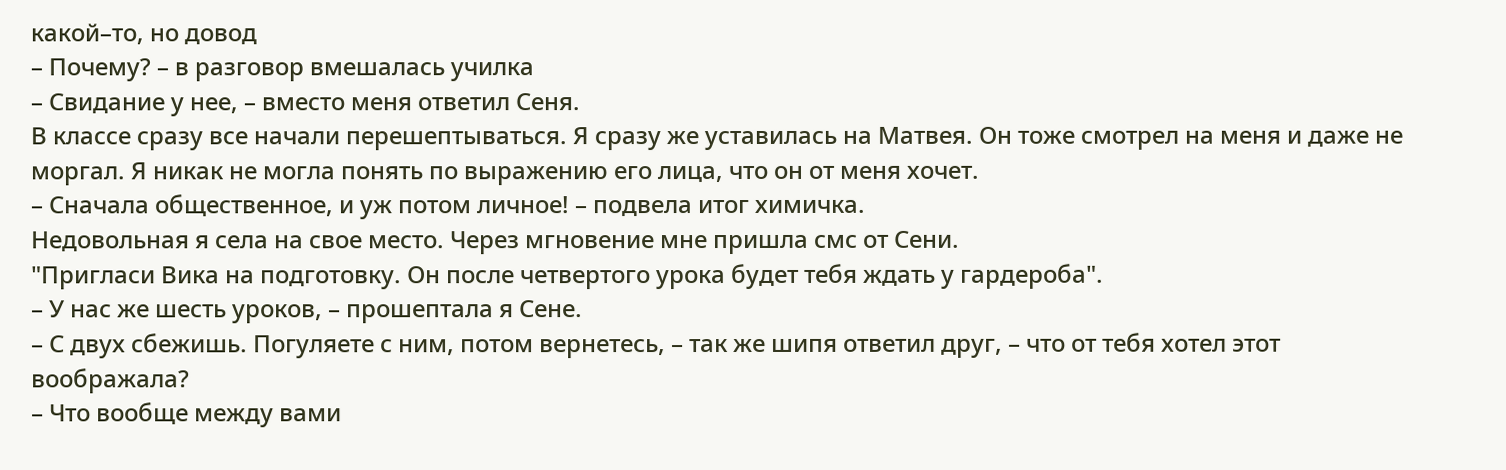какой–то, но довод
– Почему? – в разговор вмешалась училка
– Свидание у нее, – вместо меня ответил Сеня.
В классе сразу все начали перешептываться. Я сразу же уставилась на Матвея. Он тоже смотрел на меня и даже не моргал. Я никак не могла понять по выражению его лица, что он от меня хочет.
– Сначала общественное, и уж потом личное! – подвела итог химичка.
Недовольная я села на свое место. Через мгновение мне пришла смс от Сени.
"Пригласи Вика на подготовку. Он после четвертого урока будет тебя ждать у гардероба".
– У нас же шесть уроков, – прошептала я Сене.
– С двух сбежишь. Погуляете с ним, потом вернетесь, – так же шипя ответил друг, – что от тебя хотел этот воображала?
– Что вообще между вами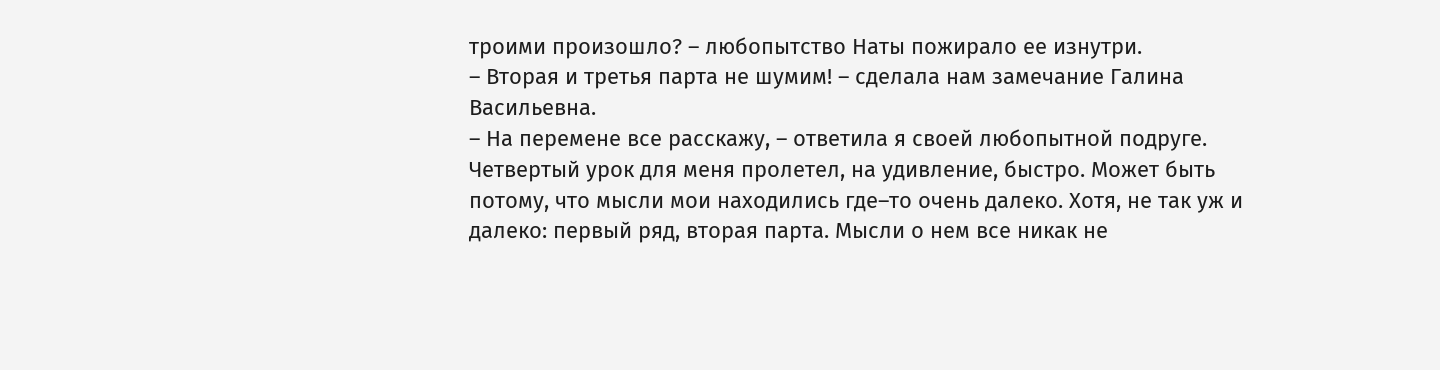троими произошло? – любопытство Наты пожирало ее изнутри.
– Вторая и третья парта не шумим! – сделала нам замечание Галина Васильевна.
– На перемене все расскажу, – ответила я своей любопытной подруге.
Четвертый урок для меня пролетел, на удивление, быстро. Может быть потому, что мысли мои находились где–то очень далеко. Хотя, не так уж и далеко: первый ряд, вторая парта. Мысли о нем все никак не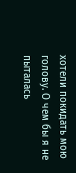хотели покидать мою голову. О чем бы я не пыталась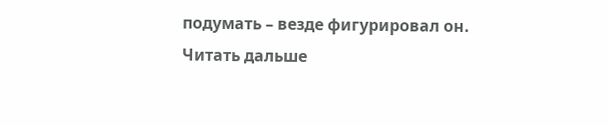подумать – везде фигурировал он.
Читать дальше